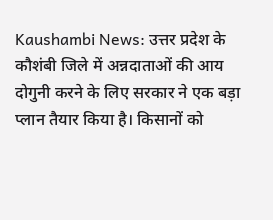Kaushambi News: उत्तर प्रदेश के कौशंबी जिले में अन्नदाताओं की आय दोगुनी करने के लिए सरकार ने एक बड़ा प्लान तैयार किया है। किसानों को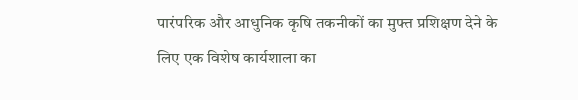पारंपरिक और आधुनिक कृषि तकनीकों का मुफ्त प्रशिक्षण देने के लिए एक विशेष कार्यशाला का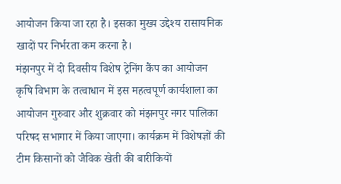आयोजन किया जा रहा है। इसका मुख्य उद्देश्य रासायनिक खादों पर निर्भरता कम करना है।
मंझनपुर में दो दिवसीय विशेष ट्रेनिंग कैंप का आयोजन
कृषि विभाग के तत्वाधान में इस महत्वपूर्ण कार्यशाला का आयोजन गुरुवार और शुक्रवार को मंझनपुर नगर पालिका परिषद सभागार में किया जाएगा। कार्यक्रम में विशेषज्ञों की टीम किसानों को जैविक खेती की बारीकियों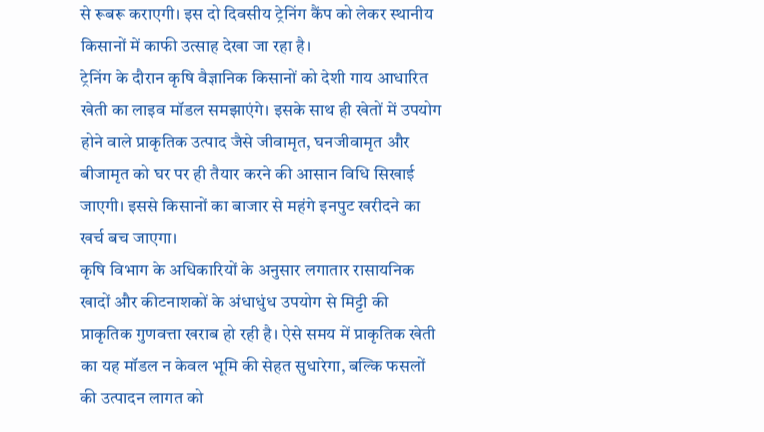से रूबरू कराएगी। इस दो दिवसीय ट्रेनिंग कैंप को लेकर स्थानीय किसानों में काफी उत्साह देखा जा रहा है।
ट्रेनिंग के दौरान कृषि वैज्ञानिक किसानों को देशी गाय आधारित खेती का लाइव मॉडल समझाएंगे। इसके साथ ही खेतों में उपयोग होने वाले प्राकृतिक उत्पाद जैसे जीवामृत, घनजीवामृत और बीजामृत को घर पर ही तैयार करने की आसान विधि सिखाई जाएगी। इससे किसानों का बाजार से महंगे इनपुट खरीदने का खर्च बच जाएगा।
कृषि विभाग के अधिकारियों के अनुसार लगातार रासायनिक खादों और कीटनाशकों के अंधाधुंध उपयोग से मिट्टी की प्राकृतिक गुणवत्ता खराब हो रही है। ऐसे समय में प्राकृतिक खेती का यह मॉडल न केवल भूमि की सेहत सुधारेगा, बल्कि फसलों की उत्पादन लागत को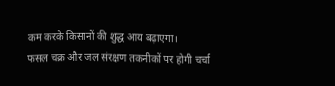कम करके किसानों की शुद्ध आय बढ़ाएगा।
फसल चक्र और जल संरक्षण तकनीकों पर होगी चर्चा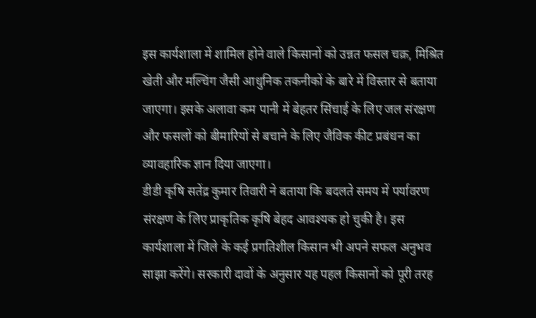इस कार्यशाला में शामिल होने वाले किसानों को उन्नत फसल चक्र, मिश्रित खेती और मल्चिंग जैसी आधुनिक तकनीकों के बारे में विस्तार से बताया जाएगा। इसके अलावा कम पानी में बेहतर सिंचाई के लिए जल संरक्षण और फसलों को बीमारियों से बचाने के लिए जैविक कीट प्रबंधन का व्यावहारिक ज्ञान दिया जाएगा।
डीडी कृषि सतेंद्र कुमार तिवारी ने बताया कि बदलते समय में पर्यावरण संरक्षण के लिए प्राकृतिक कृषि बेहद आवश्यक हो चुकी है। इस कार्यशाला में जिले के कई प्रगतिशील किसान भी अपने सफल अनुभव साझा करेंगे। सरकारी दावों के अनुसार यह पहल किसानों को पूरी तरह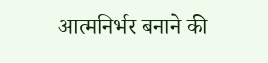आत्मनिर्भर बनाने की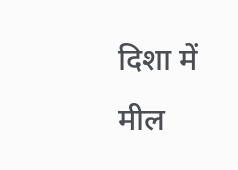दिशा में मील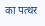का पत्थर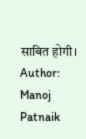साबित होगी।
Author: Manoj Patnaik